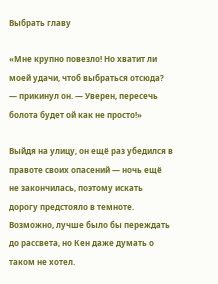Выбрать главу

«Мне крупно повезло! Но хватит ли моей удачи, чтоб выбраться отсюда? — прикинул он. — Уверен, пересечь болота будет ой как не просто!»

Выйдя на улицу, он ещё раз убедился в правоте своих опасений — ночь ещё не закончилась, поэтому искать дорогу предстояло в темноте. Возможно, лучше было бы переждать до рассвета, но Кен даже думать о таком не хотел.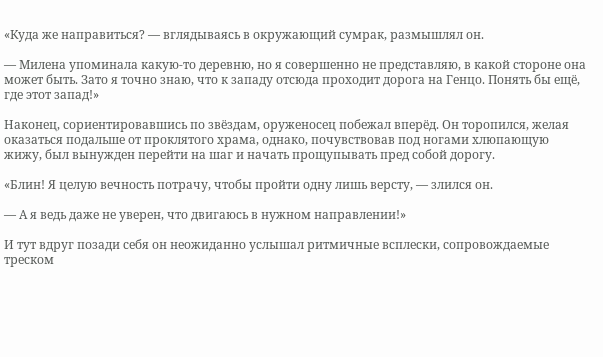«Куда же направиться? — вглядываясь в окружающий сумрак, размышлял он.

— Милена упоминала какую-то деревню, но я совершенно не представляю, в какой стороне она может быть. Зато я точно знаю, что к западу отсюда проходит дорога на Генцо. Понять бы ещё, где этот запад!»

Наконец, сориентировавшись по звёздам, оруженосец побежал вперёд. Он торопился, желая оказаться подальше от проклятого храма, однако, почувствовав под ногами хлюпающую жижу, был вынужден перейти на шаг и начать прощупывать пред собой дорогу.

«Блин! Я целую вечность потрачу, чтобы пройти одну лишь версту, — злился он.

— А я ведь даже не уверен, что двигаюсь в нужном направлении!»

И тут вдруг позади себя он неожиданно услышал ритмичные всплески, сопровождаемые треском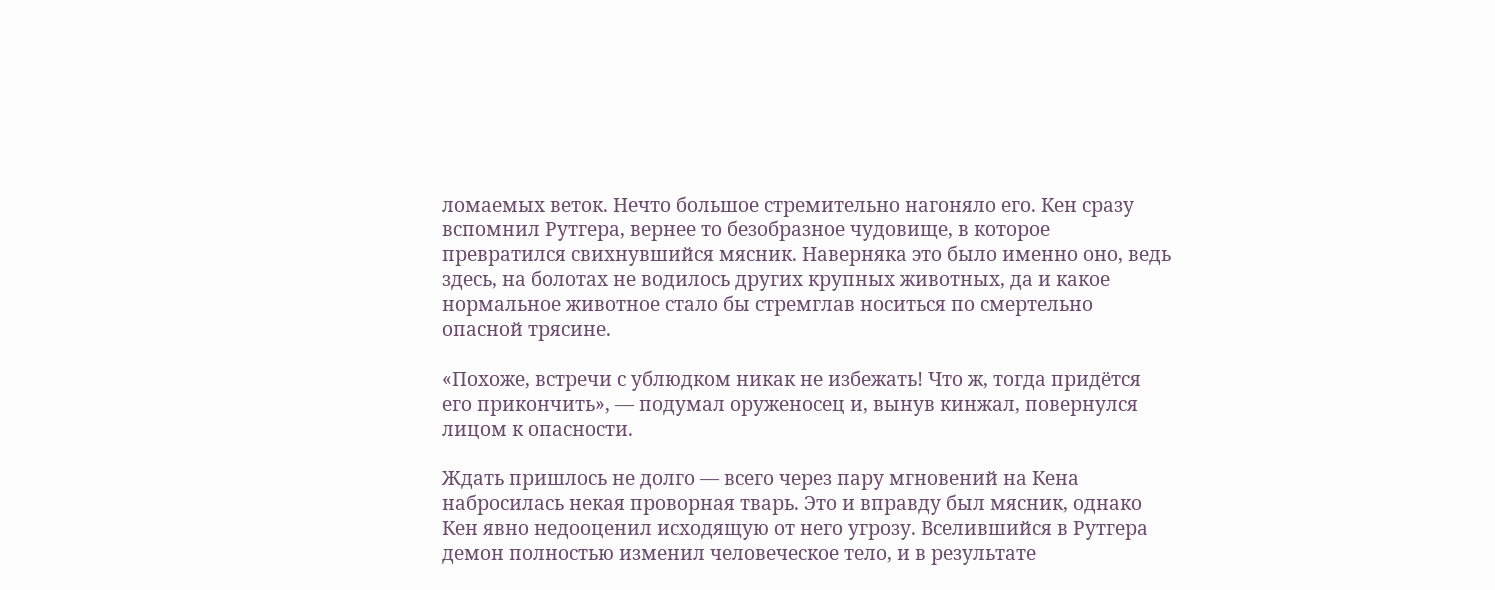ломаемых веток. Нечто большое стремительно нагоняло его. Кен сразу вспомнил Рутгера, вернее то безобразное чудовище, в которое превратился свихнувшийся мясник. Наверняка это было именно оно, ведь здесь, на болотах не водилось других крупных животных, да и какое нормальное животное стало бы стремглав носиться по смертельно опасной трясине.

«Похоже, встречи с ублюдком никак не избежать! Что ж, тогда придётся его прикончить», — подумал оруженосец и, вынув кинжал, повернулся лицом к опасности.

Ждать пришлось не долго — всего через пару мгновений на Кена набросилась некая проворная тварь. Это и вправду был мясник, однако Кен явно недооценил исходящую от него угрозу. Вселившийся в Рутгера демон полностью изменил человеческое тело, и в результате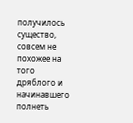получилось существо, совсем не похожее на того дряблого и начинавшего полнеть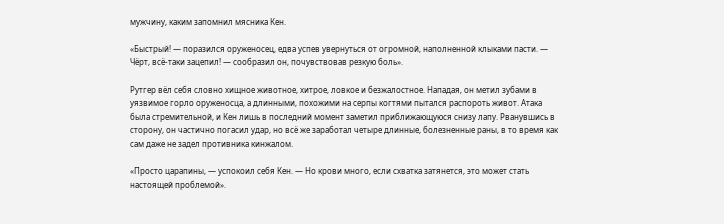мужчину, каким запомнил мясника Кен.

«Быстрый! — поразился оруженосец, едва успев увернуться от огромной, наполненной клыками пасти. — Чёрт, всё-таки зацепил! — сообразил он, почувствовав резкую боль».

Рутгер вёл себя словно хищное животное, хитрое, ловкое и безжалостное. Нападая, он метил зубами в уязвимое горло оруженосца, а длинными, похожими на серпы когтями пытался распороть живот. Атака была стремительной, и Кен лишь в последний момент заметил приближающуюся снизу лапу. Рванувшись в сторону, он частично погасил удар, но всё же заработал четыре длинные, болезненные раны, в то время как сам даже не задел противника кинжалом.

«Просто царапины, — успокоил себя Кен. — Но крови много, если схватка затянется, это может стать настоящей проблемой».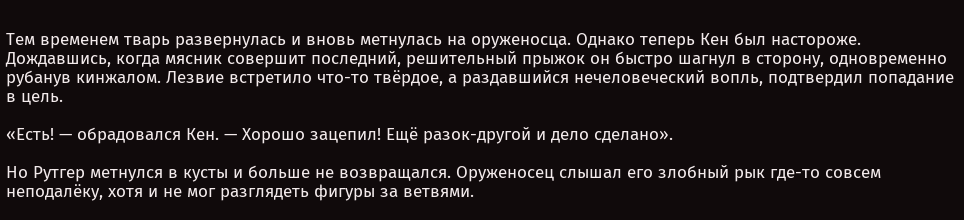Тем временем тварь развернулась и вновь метнулась на оруженосца. Однако теперь Кен был настороже. Дождавшись, когда мясник совершит последний, решительный прыжок он быстро шагнул в сторону, одновременно рубанув кинжалом. Лезвие встретило что-то твёрдое, а раздавшийся нечеловеческий вопль, подтвердил попадание в цель.

«Есть! — обрадовался Кен. — Хорошо зацепил! Ещё разок-другой и дело сделано».

Но Рутгер метнулся в кусты и больше не возвращался. Оруженосец слышал его злобный рык где-то совсем неподалёку, хотя и не мог разглядеть фигуры за ветвями.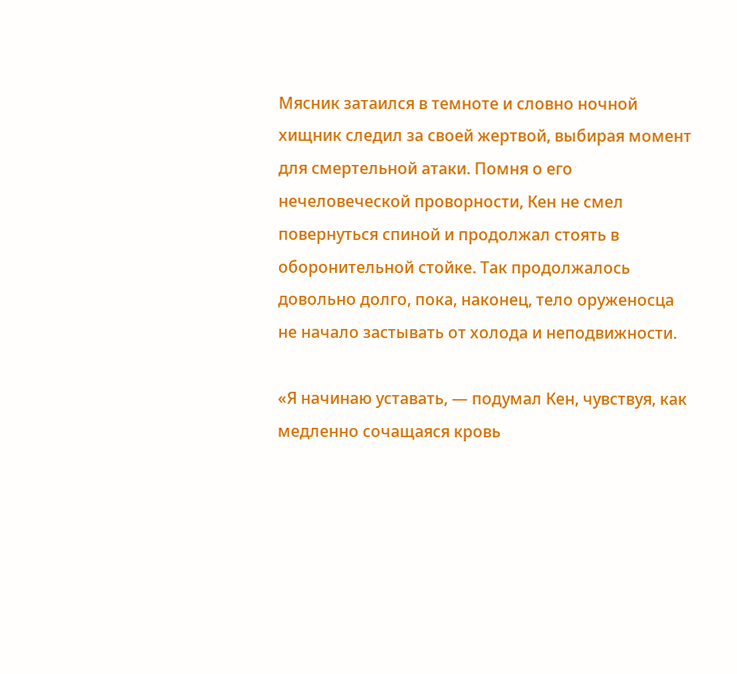Мясник затаился в темноте и словно ночной хищник следил за своей жертвой, выбирая момент для смертельной атаки. Помня о его нечеловеческой проворности, Кен не смел повернуться спиной и продолжал стоять в оборонительной стойке. Так продолжалось довольно долго, пока, наконец, тело оруженосца не начало застывать от холода и неподвижности.

«Я начинаю уставать, — подумал Кен, чувствуя, как медленно сочащаяся кровь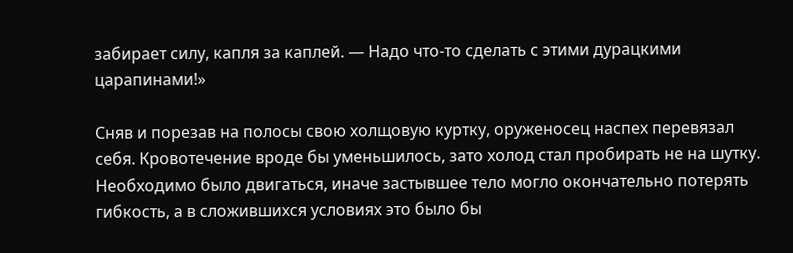забирает силу, капля за каплей. — Надо что-то сделать с этими дурацкими царапинами!»

Сняв и порезав на полосы свою холщовую куртку, оруженосец наспех перевязал себя. Кровотечение вроде бы уменьшилось, зато холод стал пробирать не на шутку. Необходимо было двигаться, иначе застывшее тело могло окончательно потерять гибкость, а в сложившихся условиях это было бы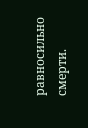равносильно смерти.